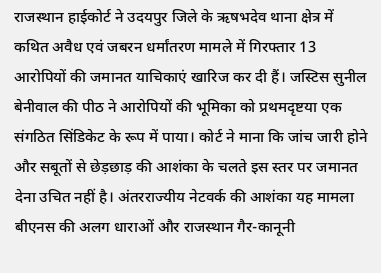राजस्थान हाईकोर्ट ने उदयपुर जिले के ऋषभदेव थाना क्षेत्र में कथित अवैध एवं जबरन धर्मांतरण मामले में गिरफ्तार 13 आरोपियों की जमानत याचिकाएं खारिज कर दी हैं। जस्टिस सुनील बेनीवाल की पीठ ने आरोपियों की भूमिका को प्रथमदृष्टया एक संगठित सिंडिकेट के रूप में पाया। कोर्ट ने माना कि जांच जारी होने और सबूतों से छेड़छाड़ की आशंका के चलते इस स्तर पर जमानत देना उचित नहीं है। अंतरराज्यीय नेटवर्क की आशंका यह मामला बीएनस की अलग धाराओं और राजस्थान गैर-कानूनी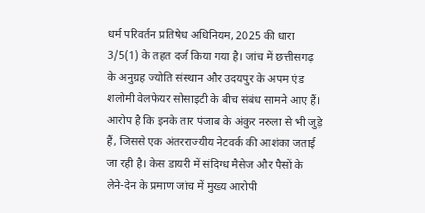धर्म परिवर्तन प्रतिषेध अधिनियम, 2025 की धारा 3/5(1) के तहत दर्ज किया गया है। जांच में छत्तीसगढ़ के अनुग्रह ज्योति संस्थान और उदयपुर के अपम एंड शलोमी वेलफेयर सोसाइटी के बीच संबंध सामने आए हैं। आरोप है कि इनके तार पंजाब के अंकुर नरुला से भी जुड़े हैं, जिससे एक अंतरराज्यीय नेटवर्क की आशंका जताई जा रही है। केस डायरी में संदिग्ध मैसेज और पैसों के लेने-देन के प्रमाण जांच में मुख्य आरोपी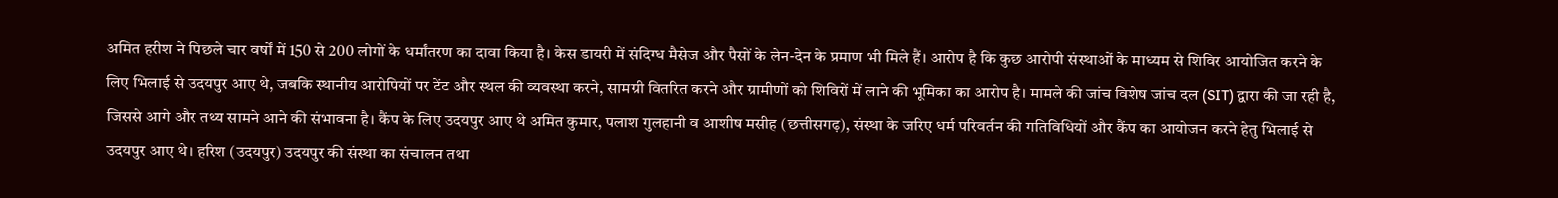अमित हरीश ने पिछले चार वर्षों में 150 से 200 लोगों के धर्मांतरण का दावा किया है। केस डायरी में संदिग्ध मैसेज और पैसों के लेन-देन के प्रमाण भी मिले हैं। आरोप है कि कुछ आरोपी संस्थाओं के माध्यम से शिविर आयोजित करने के लिए भिलाई से उदयपुर आए थे, जबकि स्थानीय आरोपियों पर टेंट और स्थल की व्यवस्था करने, सामग्री वितरित करने और ग्रामीणों को शिविरों में लाने की भूमिका का आरोप है। मामले की जांच विशेष जांच दल (SIT) द्वारा की जा रही है, जिससे आगे और तथ्य सामने आने की संभावना है। कैंप के लिए उदयपुर आए थे अमित कुमार, पलाश गुलहानी व आशीष मसीह (छत्तीसगढ़), संस्था के जरिए धर्म परिवर्तन की गतिविधियों और कैंप का आयोजन करने हेतु भिलाई से उदयपुर आए थे। हरिश (उदयपुर) उदयपुर की संस्था का संचालन तथा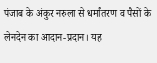पंजाब के अंकुर नरुला से धर्मांतरण व पैसों के लेनदेन का आदान-प्रदान। यह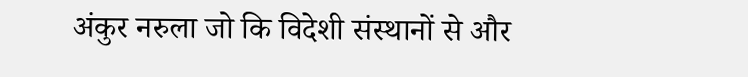अंकुर नरुला जो कि विदेशी संस्थानों से और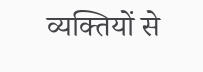व्यक्तियों से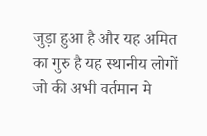जुड़ा हुआ है और यह अमित का गुरु है यह स्थानीय लोगों जो की अभी वर्तमान मे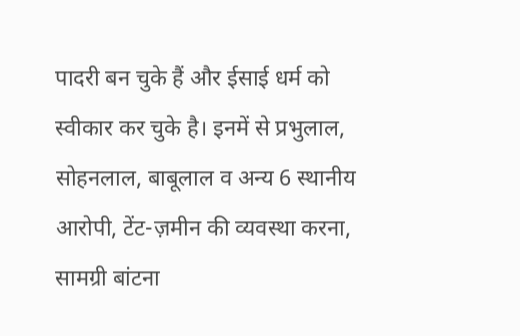पादरी बन चुके हैं और ईसाई धर्म को स्वीकार कर चुके है। इनमें से प्रभुलाल, सोहनलाल, बाबूलाल व अन्य 6 स्थानीय आरोपी, टेंट-ज़मीन की व्यवस्था करना, सामग्री बांटना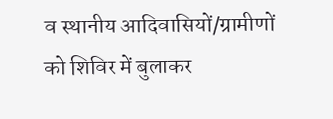व स्थानीय आदिवासियों/ग्रामीणों को शिविर में बुलाकर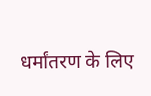धर्मांतरण के लिए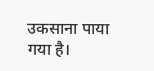उकसाना पाया गया है।